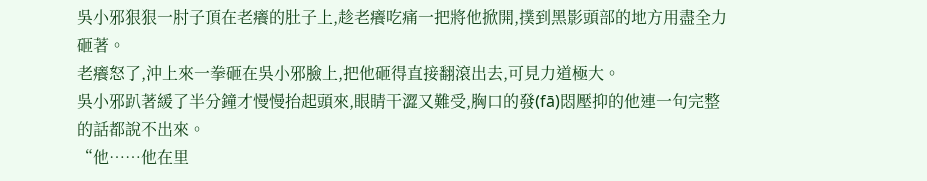吳小邪狠狠一肘子頂在老癢的肚子上,趁老癢吃痛一把將他掀開,撲到黑影頭部的地方用盡全力砸著。
老癢怒了,沖上來一拳砸在吳小邪臉上,把他砸得直接翻滾出去,可見力道極大。
吳小邪趴著緩了半分鐘才慢慢抬起頭來,眼睛干澀又難受,胸口的發(fā)悶壓抑的他連一句完整的話都說不出來。
“他……他在里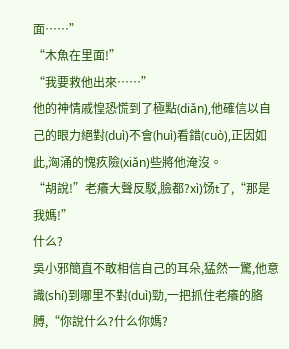面……”
“木魚在里面!”
“我要救他出來……”
他的神情戚惶恐慌到了極點(diǎn),他確信以自己的眼力絕對(duì)不會(huì)看錯(cuò),正因如此,洶涌的愧疚險(xiǎn)些將他淹沒。
“胡說!”老癢大聲反駁,臉都?xì)饧t了,“那是我媽!”
什么?
吳小邪簡直不敢相信自己的耳朵,猛然一驚,他意識(shí)到哪里不對(duì)勁,一把抓住老癢的胳膊,“你說什么?什么你媽?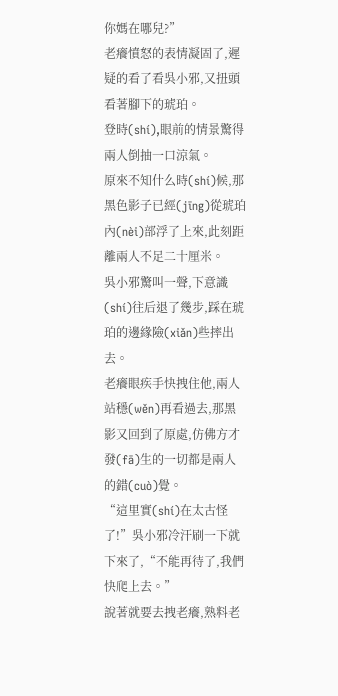你媽在哪兒?”
老癢憤怒的表情凝固了,遲疑的看了看吳小邪,又扭頭看著腳下的琥珀。
登時(shí),眼前的情景驚得兩人倒抽一口涼氣。
原來不知什么時(shí)候,那黑色影子已經(jīng)從琥珀內(nèi)部浮了上來,此刻距離兩人不足二十厘米。
吳小邪驚叫一聲,下意識(shí)往后退了幾步,踩在琥珀的邊緣險(xiǎn)些摔出去。
老癢眼疾手快拽住他,兩人站穩(wěn)再看過去,那黑影又回到了原處,仿佛方才發(fā)生的一切都是兩人的錯(cuò)覺。
“這里實(shí)在太古怪了!”吳小邪冷汗刷一下就下來了,“不能再待了,我們快爬上去。”
說著就要去拽老癢,熟料老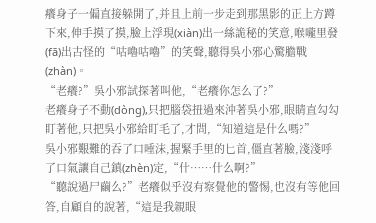癢身子一偏直接躲開了,并且上前一步走到那黑影的正上方蹲下來,伸手摸了摸,臉上浮現(xiàn)出一絲詭秘的笑意,喉嚨里發(fā)出古怪的“咕嚕咕嚕”的笑聲,聽得吳小邪心驚膽戰(zhàn)。
“老癢?”吳小邪試探著叫他,“老癢你怎么了?”
老癢身子不動(dòng),只把腦袋扭過來沖著吳小邪,眼睛直勾勾盯著他,只把吳小邪給盯毛了,才問,“知道這是什么嗎?”
吳小邪艱難的吞了口唾沫,握緊手里的匕首,僵直著臉,淺淺呼了口氣讓自己鎮(zhèn)定,“什……什么啊?”
“聽說過尸繭么?”老癢似乎沒有察覺他的警惕,也沒有等他回答,自顧自的說著,“這是我親眼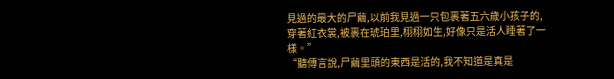見過的最大的尸繭,以前我見過一只包裹著五六歲小孩子的,穿著紅衣裳,被裹在琥珀里,栩栩如生,好像只是活人睡著了一樣。”
“聽傳言說,尸繭里頭的東西是活的,我不知道是真是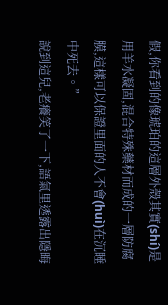假,你看到的像琥珀的這層外殼其實(shí)是用羊水凝固,混合特殊藥材而成的一層防腐膜,這樣可以保證里面的人不會(huì)在沉睡中死去。”
說到這兒,老癢笑了一下,語氣里透露出隱晦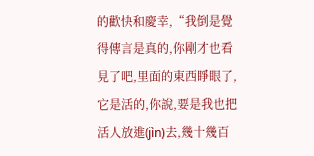的歡快和慶幸,“我倒是覺得傳言是真的,你剛才也看見了吧,里面的東西睜眼了,它是活的,你說,要是我也把活人放進(jìn)去,幾十幾百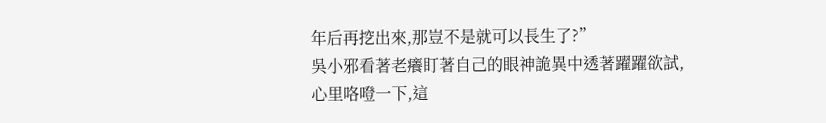年后再挖出來,那豈不是就可以長生了?”
吳小邪看著老癢盯著自己的眼神詭異中透著躍躍欲試,心里咯噔一下,這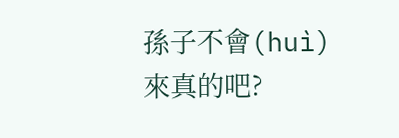孫子不會(huì)來真的吧?